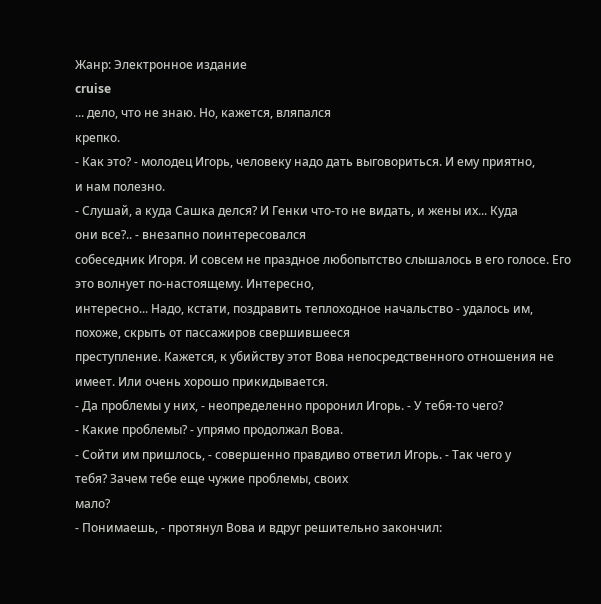Жанр: Электронное издание
cruise
... дело, что не знаю. Но, кажется, вляпался
крепко.
- Как это? - молодец Игорь, человеку надо дать выговориться. И ему приятно,
и нам полезно.
- Слушай, а куда Сашка делся? И Генки что-то не видать, и жены их... Куда
они все?.. - внезапно поинтересовался
собеседник Игоря. И совсем не праздное любопытство слышалось в его голосе. Его
это волнует по-настоящему. Интересно,
интересно... Надо, кстати, поздравить теплоходное начальство - удалось им,
похоже, скрыть от пассажиров свершившееся
преступление. Кажется, к убийству этот Вова непосредственного отношения не
имеет. Или очень хорошо прикидывается.
- Да проблемы у них, - неопределенно проронил Игорь. - У тебя-то чего?
- Какие проблемы? - упрямо продолжал Вова.
- Сойти им пришлось, - совершенно правдиво ответил Игорь. - Так чего у
тебя? Зачем тебе еще чужие проблемы, своих
мало?
- Понимаешь, - протянул Вова и вдруг решительно закончил: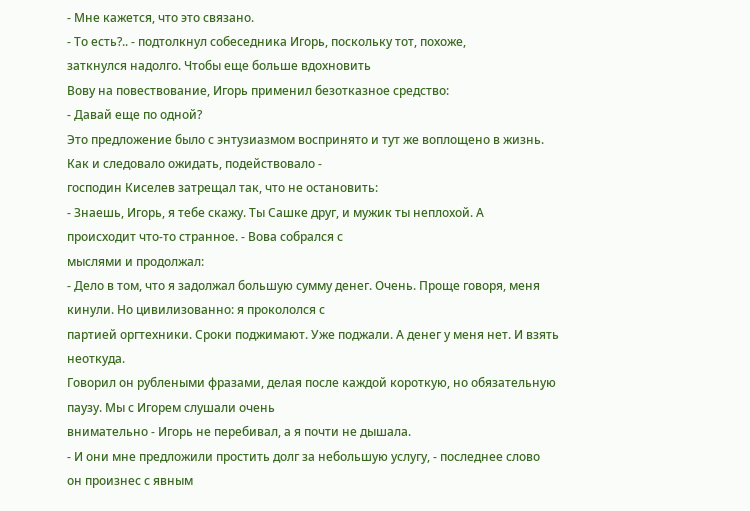- Мне кажется, что это связано.
- То есть?.. - подтолкнул собеседника Игорь, поскольку тот, похоже,
заткнулся надолго. Чтобы еще больше вдохновить
Вову на повествование, Игорь применил безотказное средство:
- Давай еще по одной?
Это предложение было с энтузиазмом воспринято и тут же воплощено в жизнь.
Как и следовало ожидать, подействовало -
господин Киселев затрещал так, что не остановить:
- Знаешь, Игорь, я тебе скажу. Ты Сашке друг, и мужик ты неплохой. А
происходит что-то странное. - Вова собрался с
мыслями и продолжал:
- Дело в том, что я задолжал большую сумму денег. Очень. Проще говоря, меня
кинули. Но цивилизованно: я прокололся с
партией оргтехники. Сроки поджимают. Уже поджали. А денег у меня нет. И взять
неоткуда.
Говорил он рублеными фразами, делая после каждой короткую, но обязательную
паузу. Мы с Игорем слушали очень
внимательно - Игорь не перебивал, а я почти не дышала.
- И они мне предложили простить долг за небольшую услугу, - последнее слово
он произнес с явным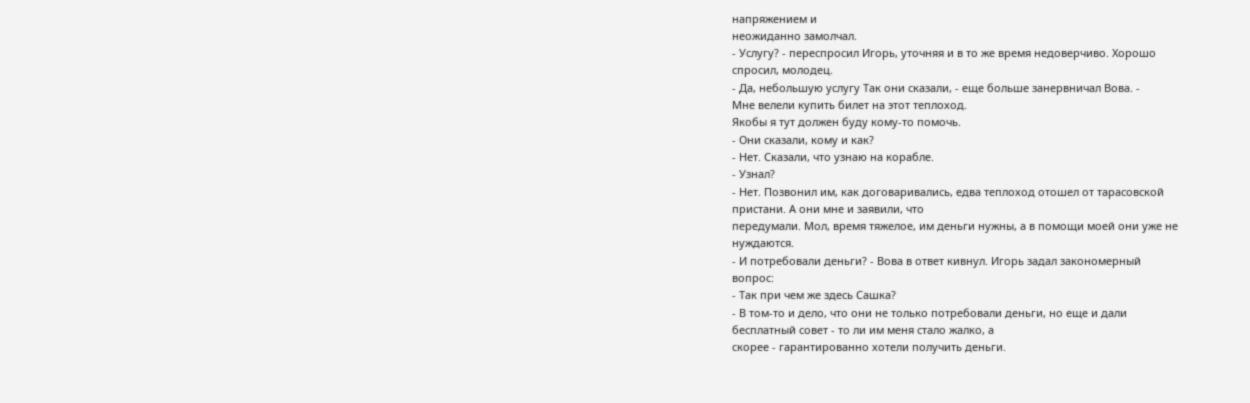напряжением и
неожиданно замолчал.
- Услугу? - переспросил Игорь, уточняя и в то же время недоверчиво. Хорошо
спросил, молодец.
- Да, небольшую услугу Так они сказали, - еще больше занервничал Вова. -
Мне велели купить билет на этот теплоход.
Якобы я тут должен буду кому-то помочь.
- Они сказали, кому и как?
- Нет. Сказали, что узнаю на корабле.
- Узнал?
- Нет. Позвонил им, как договаривались, едва теплоход отошел от тарасовской
пристани. А они мне и заявили, что
передумали. Мол, время тяжелое, им деньги нужны, а в помощи моей они уже не
нуждаются.
- И потребовали деньги? - Вова в ответ кивнул. Игорь задал закономерный
вопрос:
- Так при чем же здесь Сашка?
- В том-то и дело, что они не только потребовали деньги, но еще и дали
бесплатный совет - то ли им меня стало жалко, а
скорее - гарантированно хотели получить деньги.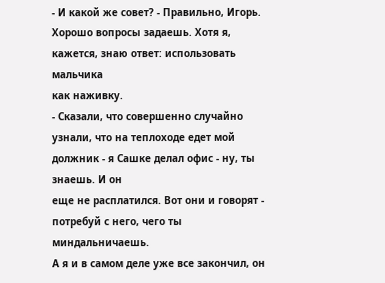- И какой же совет? - Правильно, Игорь. Хорошо вопросы задаешь. Хотя я,
кажется, знаю ответ: использовать мальчика
как наживку.
- Сказали, что совершенно случайно узнали, что на теплоходе едет мой
должник - я Сашке делал офис - ну, ты знаешь. И он
еще не расплатился. Вот они и говорят - потребуй с него, чего ты миндальничаешь.
А я и в самом деле уже все закончил, он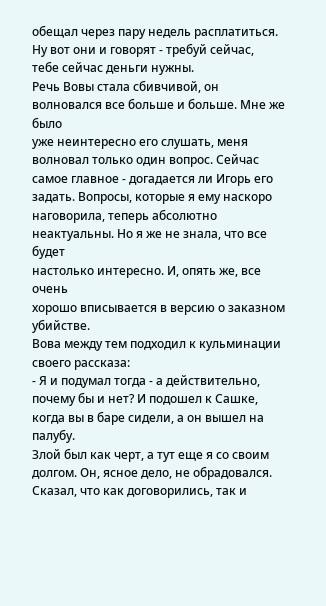обещал через пару недель расплатиться. Ну вот они и говорят - требуй сейчас,
тебе сейчас деньги нужны.
Речь Вовы стала сбивчивой, он волновался все больше и больше. Мне же было
уже неинтересно его слушать, меня
волновал только один вопрос. Сейчас самое главное - догадается ли Игорь его
задать. Вопросы, которые я ему наскоро
наговорила, теперь абсолютно неактуальны. Но я же не знала, что все будет
настолько интересно. И, опять же, все очень
хорошо вписывается в версию о заказном убийстве.
Вова между тем подходил к кульминации своего рассказа:
- Я и подумал тогда - а действительно, почему бы и нет? И подошел к Сашке,
когда вы в баре сидели, а он вышел на палубу.
Злой был как черт, а тут еще я со своим долгом. Он, ясное дело, не обрадовался.
Сказал, что как договорились, так и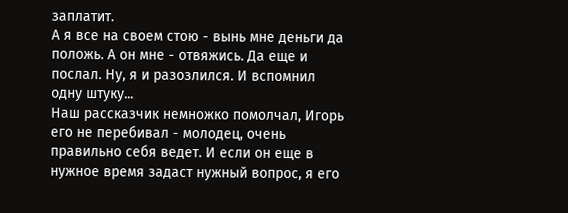заплатит.
А я все на своем стою - вынь мне деньги да положь. А он мне - отвяжись. Да еще и
послал. Ну, я и разозлился. И вспомнил
одну штуку...
Наш рассказчик немножко помолчал, Игорь его не перебивал - молодец, очень
правильно себя ведет. И если он еще в
нужное время задаст нужный вопрос, я его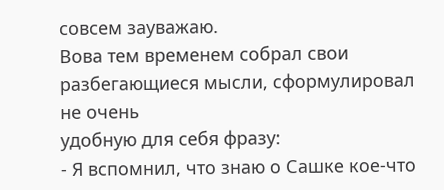совсем зауважаю.
Вова тем временем собрал свои разбегающиеся мысли, сформулировал не очень
удобную для себя фразу:
- Я вспомнил, что знаю о Сашке кое-что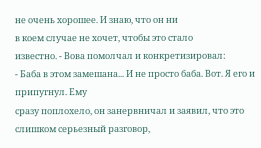не очень хорошее. И знаю, что он ни
в коем случае не хочет, чтобы это стало
известно. - Вова помолчал и конкретизировал:
- Баба в этом замешана... И не просто баба. Вот. Я его и припугнул. Ему
сразу поплохело, он занервничал и заявил, что это
слишком серьезный разговор,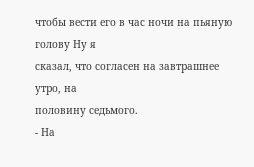чтобы вести его в час ночи на пьяную голову Ну я
сказал, что согласен на завтрашнее утро, на
половину седьмого.
- На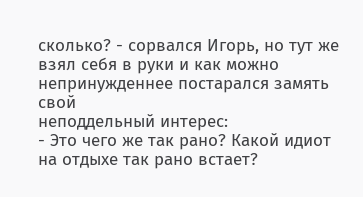сколько? - сорвался Игорь, но тут же взял себя в руки и как можно
непринужденнее постарался замять свой
неподдельный интерес:
- Это чего же так рано? Какой идиот на отдыхе так рано встает?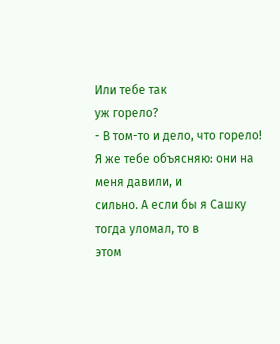Или тебе так
уж горело?
- В том-то и дело, что горело! Я же тебе объясняю: они на меня давили, и
сильно. А если бы я Сашку тогда уломал, то в
этом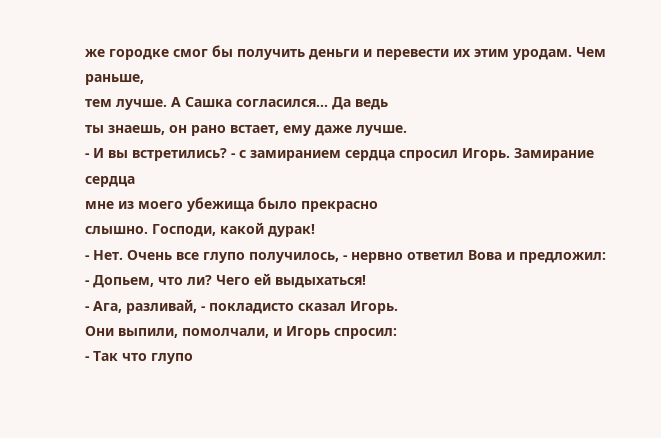же городке смог бы получить деньги и перевести их этим уродам. Чем раньше,
тем лучше. А Сашка согласился... Да ведь
ты знаешь, он рано встает, ему даже лучше.
- И вы встретились? - с замиранием сердца спросил Игорь. Замирание сердца
мне из моего убежища было прекрасно
слышно. Господи, какой дурак!
- Нет. Очень все глупо получилось, - нервно ответил Вова и предложил:
- Допьем, что ли? Чего ей выдыхаться!
- Ага, разливай, - покладисто сказал Игорь.
Они выпили, помолчали, и Игорь спросил:
- Так что глупо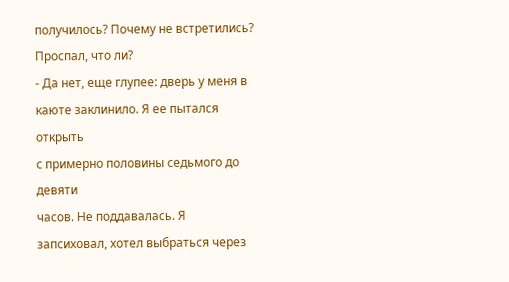получилось? Почему не встретились? Проспал, что ли?
- Да нет, еще глупее: дверь у меня в каюте заклинило. Я ее пытался открыть
с примерно половины седьмого до девяти
часов. Не поддавалась. Я запсиховал, хотел выбраться через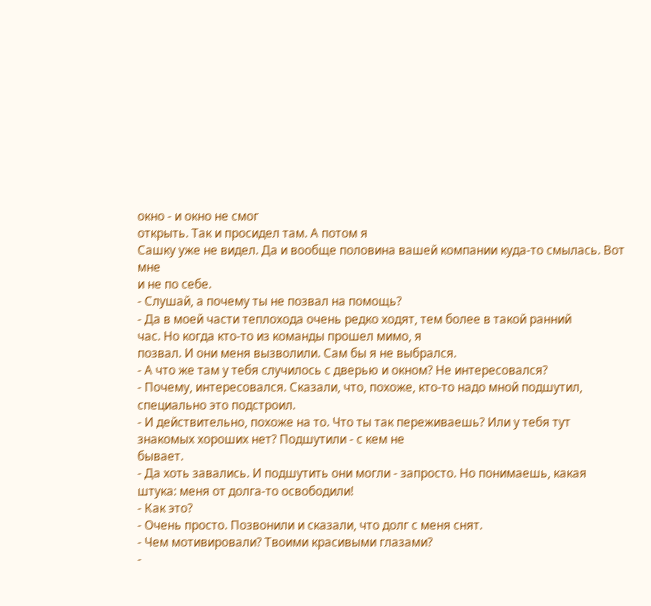окно - и окно не смог
открыть. Так и просидел там. А потом я
Сашку уже не видел. Да и вообще половина вашей компании куда-то смылась. Вот мне
и не по себе.
- Слушай, а почему ты не позвал на помощь?
- Да в моей части теплохода очень редко ходят, тем более в такой ранний
час. Но когда кто-то из команды прошел мимо, я
позвал. И они меня вызволили. Сам бы я не выбрался.
- А что же там у тебя случилось с дверью и окном? Не интересовался?
- Почему, интересовался. Сказали, что, похоже, кто-то надо мной подшутил,
специально это подстроил.
- И действительно, похоже на то. Что ты так переживаешь? Или у тебя тут
знакомых хороших нет? Подшутили - с кем не
бывает.
- Да хоть завались. И подшутить они могли - запросто. Но понимаешь, какая
штука: меня от долга-то освободили!
- Как это?
- Очень просто. Позвонили и сказали, что долг с меня снят.
- Чем мотивировали? Твоими красивыми глазами?
-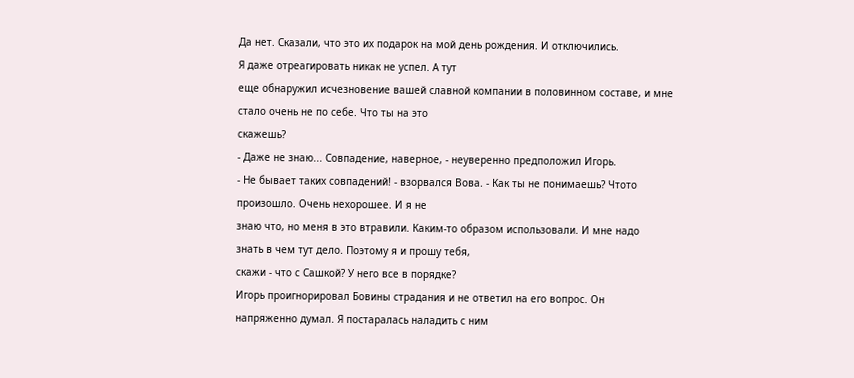Да нет. Сказали, что это их подарок на мой день рождения. И отключились.
Я даже отреагировать никак не успел. А тут
еще обнаружил исчезновение вашей славной компании в половинном составе, и мне
стало очень не по себе. Что ты на это
скажешь?
- Даже не знаю... Совпадение, наверное, - неуверенно предположил Игорь.
- Не бывает таких совпадений! - взорвался Вова. - Как ты не понимаешь? Чтото
произошло. Очень нехорошее. И я не
знаю что, но меня в это втравили. Каким-то образом использовали. И мне надо
знать в чем тут дело. Поэтому я и прошу тебя,
скажи - что с Сашкой? У него все в порядке?
Игорь проигнорировал Бовины страдания и не ответил на его вопрос. Он
напряженно думал. Я постаралась наладить с ним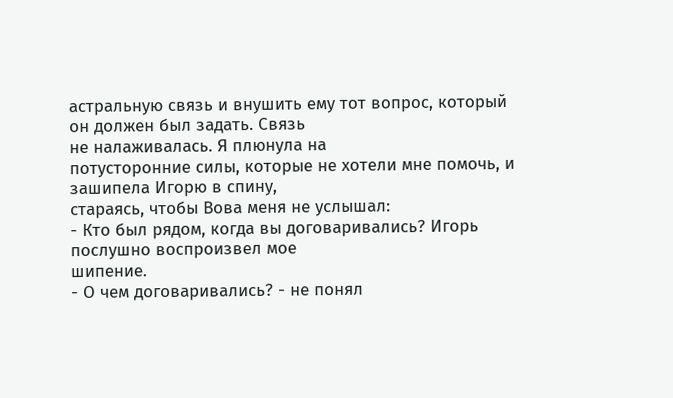астральную связь и внушить ему тот вопрос, который он должен был задать. Связь
не налаживалась. Я плюнула на
потусторонние силы, которые не хотели мне помочь, и зашипела Игорю в спину,
стараясь, чтобы Вова меня не услышал:
- Кто был рядом, когда вы договаривались? Игорь послушно воспроизвел мое
шипение.
- О чем договаривались? - не понял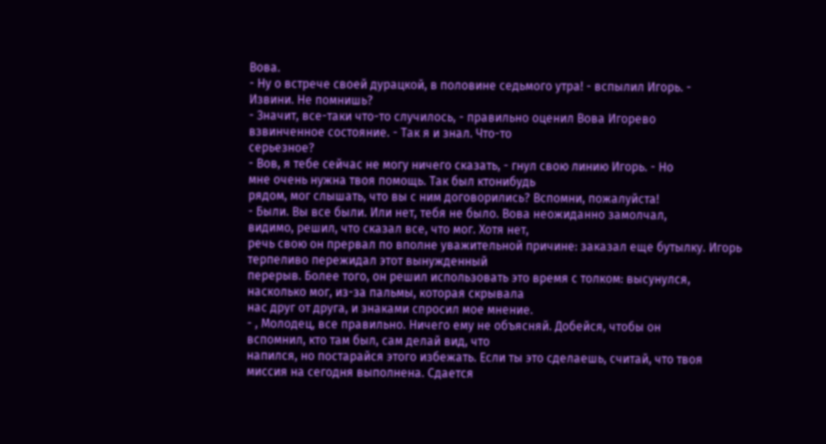Вова.
- Ну о встрече своей дурацкой, в половине седьмого утра! - вспылил Игорь. -
Извини. Не помнишь?
- Значит, все-таки что-то случилось, - правильно оценил Вова Игорево
взвинченное состояние. - Так я и знал. Что-то
серьезное?
- Вов, я тебе сейчас не могу ничего сказать, - гнул свою линию Игорь. - Но
мне очень нужна твоя помощь. Так был ктонибудь
рядом, мог слышать, что вы с ним договорились? Вспомни, пожалуйста!
- Были. Вы все были. Или нет, тебя не было. Вова неожиданно замолчал,
видимо, решил, что сказал все, что мог. Хотя нет,
речь свою он прервал по вполне уважительной причине: заказал еще бутылку. Игорь
терпеливо пережидал этот вынужденный
перерыв. Более того, он решил использовать это время с толком: высунулся,
насколько мог, из-за пальмы, которая скрывала
нас друг от друга, и знаками спросил мое мнение.
- , Молодец, все правильно. Ничего ему не объясняй. Добейся, чтобы он
вспомнил, кто там был, сам делай вид, что
напился, но постарайся этого избежать. Если ты это сделаешь, считай, что твоя
миссия на сегодня выполнена. Сдается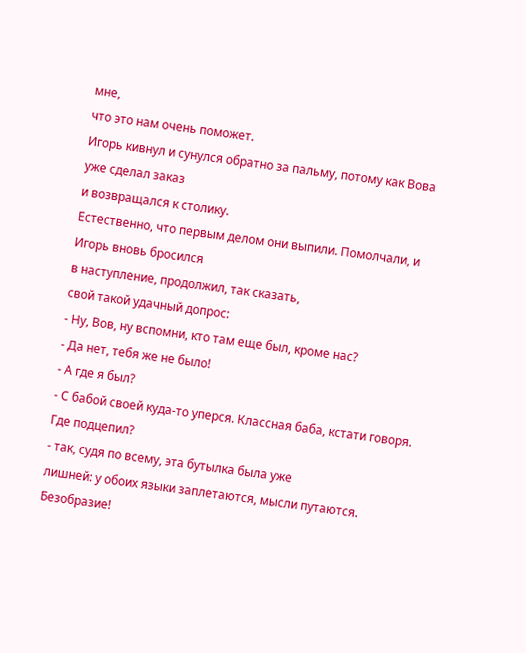мне,
что это нам очень поможет.
Игорь кивнул и сунулся обратно за пальму, потому как Вова уже сделал заказ
и возвращался к столику.
Естественно, что первым делом они выпили. Помолчали, и Игорь вновь бросился
в наступление, продолжил, так сказать,
свой такой удачный допрос:
- Ну, Вов, ну вспомни, кто там еще был, кроме нас?
- Да нет, тебя же не было!
- А где я был?
- С бабой своей куда-то уперся. Классная баба, кстати говоря. Где подцепил?
- так, судя по всему, эта бутылка была уже
лишней: у обоих языки заплетаются, мысли путаются. Безобразие!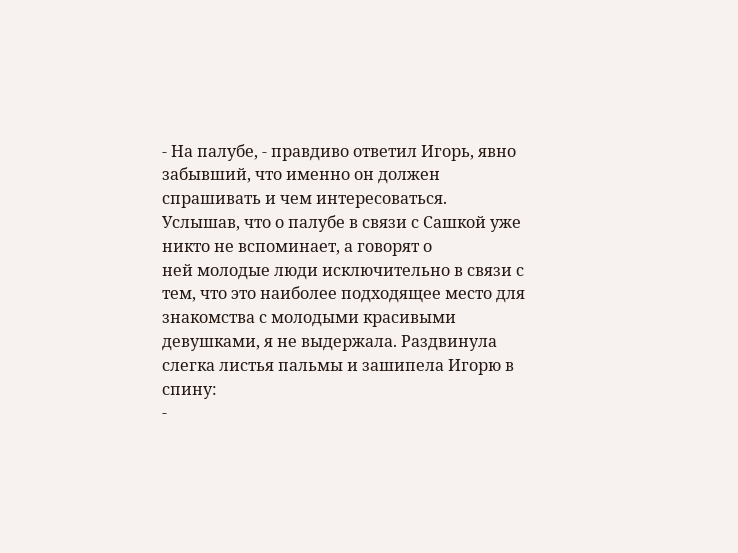- На палубе, - правдиво ответил Игорь, явно забывший, что именно он должен
спрашивать и чем интересоваться.
Услышав, что о палубе в связи с Сашкой уже никто не вспоминает, а говорят о
ней молодые люди исключительно в связи с
тем, что это наиболее подходящее место для знакомства с молодыми красивыми
девушками, я не выдержала. Раздвинула
слегка листья пальмы и зашипела Игорю в спину:
-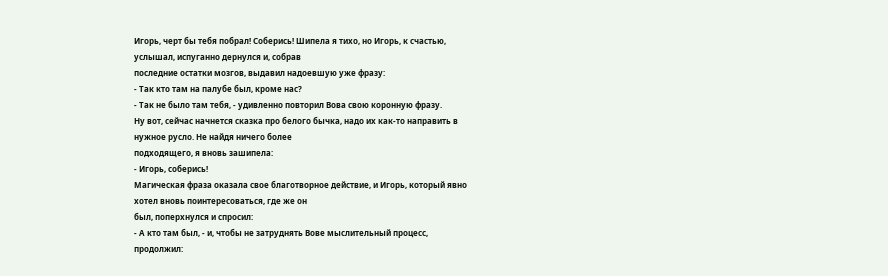Игорь, черт бы тебя побрал! Соберись! Шипела я тихо, но Игорь, к счастью,
услышал, испуганно дернулся и, собрав
последние остатки мозгов, выдавил надоевшую уже фразу:
- Так кто там на палубе был, кроме нас?
- Так не было там тебя, - удивленно повторил Вова свою коронную фразу.
Ну вот, сейчас начнется сказка про белого бычка, надо их как-то направить в
нужное русло. Не найдя ничего более
подходящего, я вновь зашипела:
- Игорь, соберись!
Магическая фраза оказала свое благотворное действие, и Игорь, который явно
хотел вновь поинтересоваться, где же он
был, поперхнулся и спросил:
- А кто там был, - и, чтобы не затруднять Вове мыслительный процесс,
продолжил: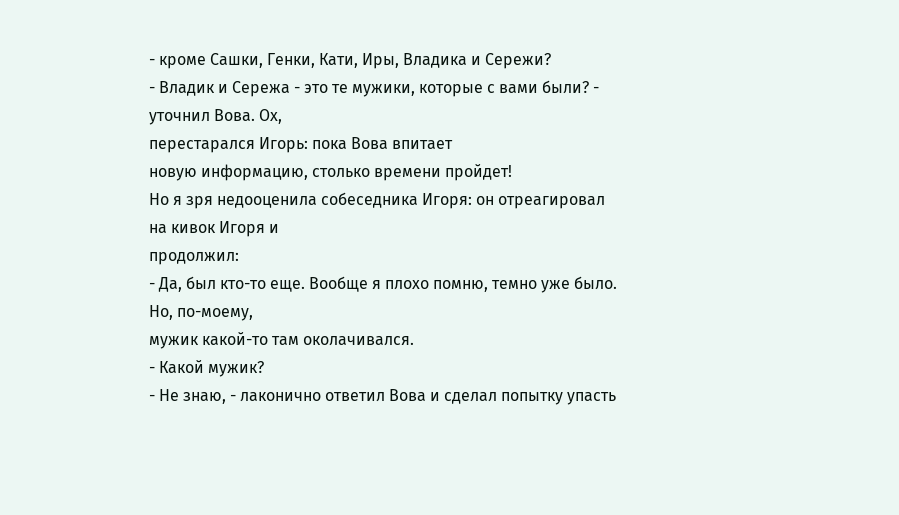- кроме Сашки, Генки, Кати, Иры, Владика и Сережи?
- Владик и Сережа - это те мужики, которые с вами были? - уточнил Вова. Ох,
перестарался Игорь: пока Вова впитает
новую информацию, столько времени пройдет!
Но я зря недооценила собеседника Игоря: он отреагировал на кивок Игоря и
продолжил:
- Да, был кто-то еще. Вообще я плохо помню, темно уже было. Но, по-моему,
мужик какой-то там околачивался.
- Какой мужик?
- Не знаю, - лаконично ответил Вова и сделал попытку упасть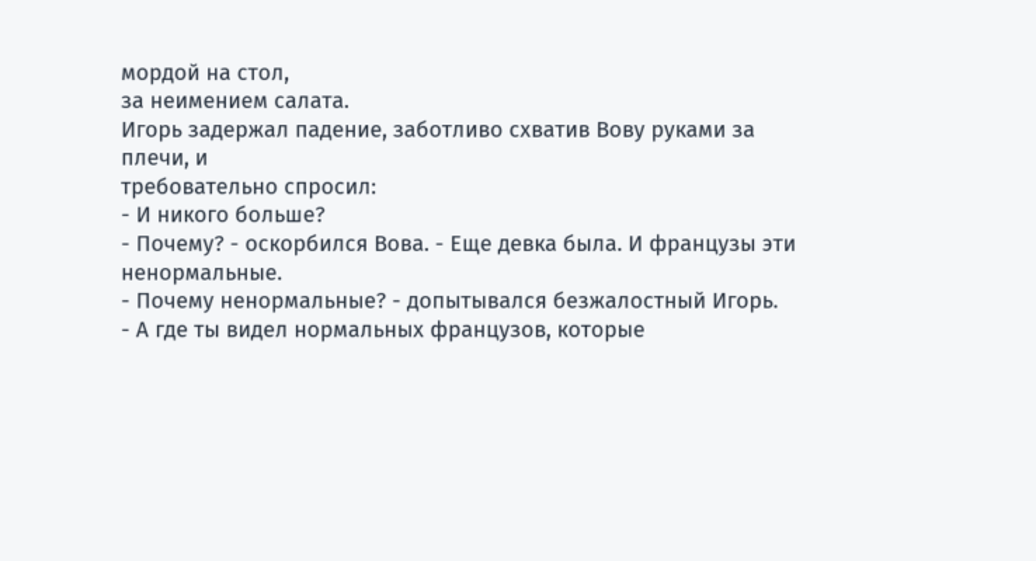мордой на стол,
за неимением салата.
Игорь задержал падение, заботливо схватив Вову руками за плечи, и
требовательно спросил:
- И никого больше?
- Почему? - оскорбился Вова. - Еще девка была. И французы эти ненормальные.
- Почему ненормальные? - допытывался безжалостный Игорь.
- А где ты видел нормальных французов, которые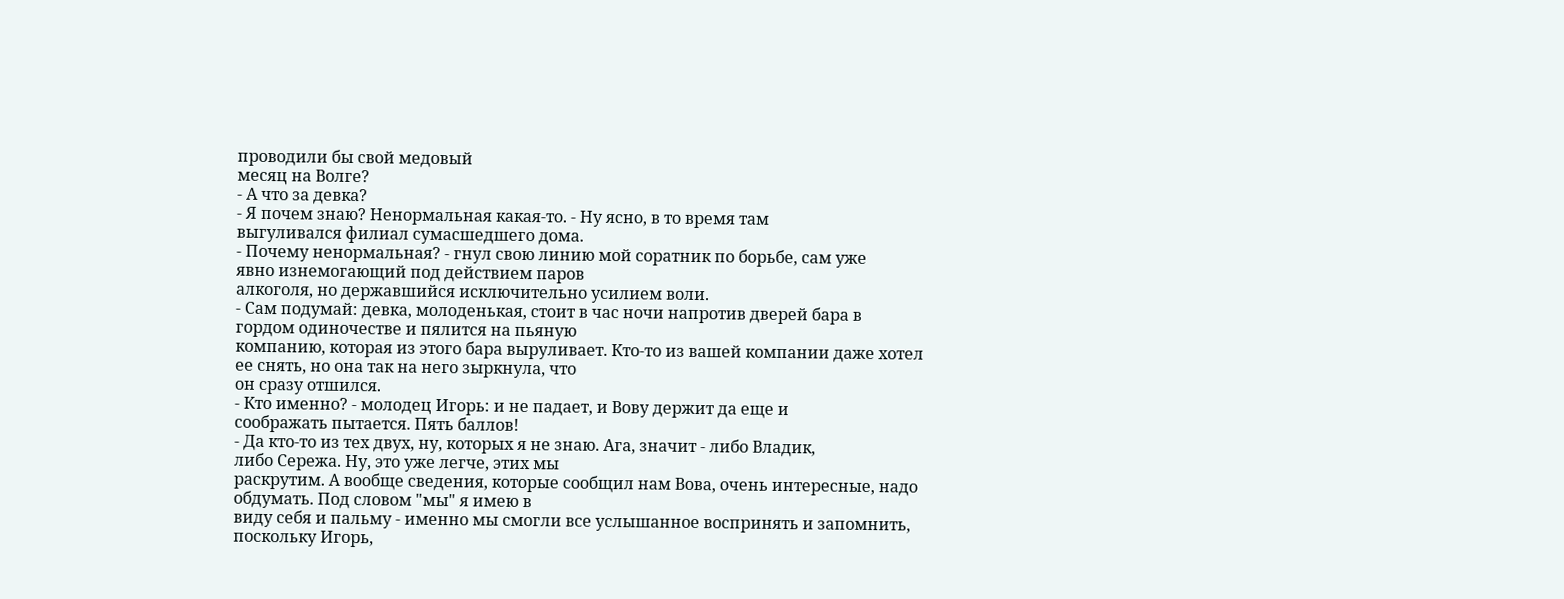проводили бы свой медовый
месяц на Волге?
- А что за девка?
- Я почем знаю? Ненормальная какая-то. - Ну ясно, в то время там
выгуливался филиал сумасшедшего дома.
- Почему ненормальная? - гнул свою линию мой соратник по борьбе, сам уже
явно изнемогающий под действием паров
алкоголя, но державшийся исключительно усилием воли.
- Сам подумай: девка, молоденькая, стоит в час ночи напротив дверей бара в
гордом одиночестве и пялится на пьяную
компанию, которая из этого бара выруливает. Кто-то из вашей компании даже хотел
ее снять, но она так на него зыркнула, что
он сразу отшился.
- Кто именно? - молодец Игорь: и не падает, и Вову держит да еще и
соображать пытается. Пять баллов!
- Да кто-то из тех двух, ну, которых я не знаю. Ага, значит - либо Владик,
либо Сережа. Ну, это уже легче, этих мы
раскрутим. А вообще сведения, которые сообщил нам Вова, очень интересные, надо
обдумать. Под словом "мы" я имею в
виду себя и пальму - именно мы смогли все услышанное воспринять и запомнить,
поскольку Игорь,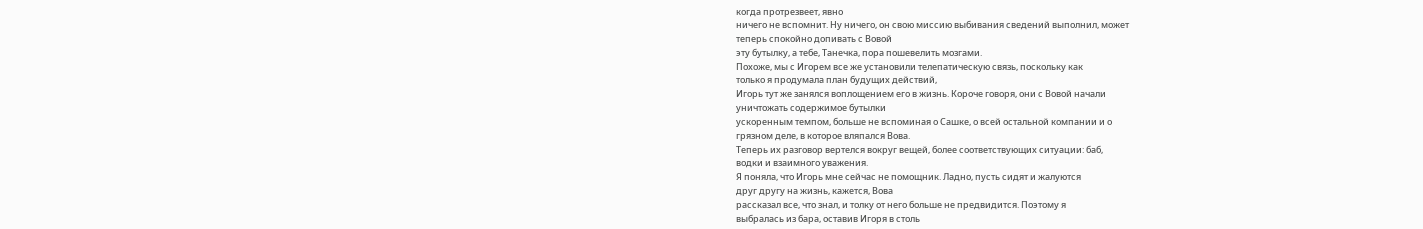когда протрезвеет, явно
ничего не вспомнит. Ну ничего, он свою миссию выбивания сведений выполнил, может
теперь спокойно допивать с Вовой
эту бутылку, а тебе, Танечка, пора пошевелить мозгами.
Похоже, мы с Игорем все же установили телепатическую связь, поскольку как
только я продумала план будущих действий,
Игорь тут же занялся воплощением его в жизнь. Короче говоря, они с Вовой начали
уничтожать содержимое бутылки
ускоренным темпом, больше не вспоминая о Сашке, о всей остальной компании и о
грязном деле, в которое вляпался Вова.
Теперь их разговор вертелся вокруг вещей, более соответствующих ситуации: баб,
водки и взаимного уважения.
Я поняла, что Игорь мне сейчас не помощник. Ладно, пусть сидят и жалуются
друг другу на жизнь, кажется, Вова
рассказал все, что знал, и толку от него больше не предвидится. Поэтому я
выбралась из бара, оставив Игоря в столь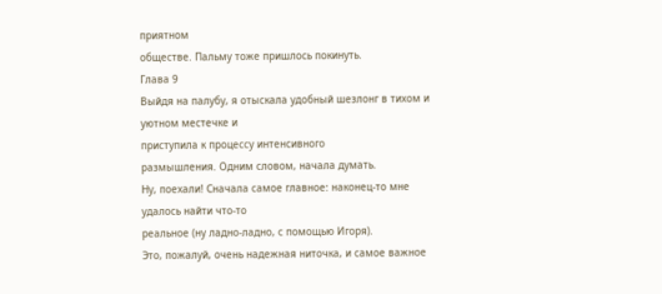приятном
обществе. Пальму тоже пришлось покинуть.
Глава 9
Выйдя на палубу, я отыскала удобный шезлонг в тихом и уютном местечке и
приступила к процессу интенсивного
размышления. Одним словом, начала думать.
Ну, поехали! Сначала самое главное: наконец-то мне удалось найти что-то
реальное (ну ладно-ладно, с помощью Игоря).
Это, пожалуй, очень надежная ниточка, и самое важное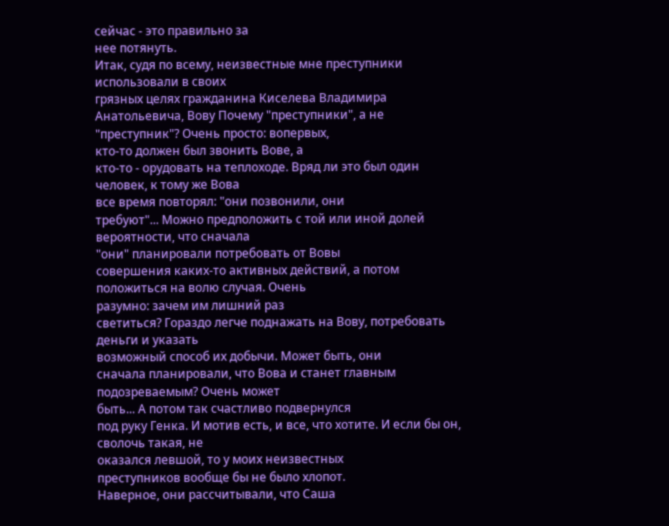сейчас - это правильно за
нее потянуть.
Итак, судя по всему, неизвестные мне преступники использовали в своих
грязных целях гражданина Киселева Владимира
Анатольевича, Вову Почему "преступники", а не "преступник"? Очень просто: вопервых,
кто-то должен был звонить Вове, а
кто-то - орудовать на теплоходе. Вряд ли это был один человек, к тому же Вова
все время повторял: "они позвонили, они
требуют"... Можно предположить с той или иной долей вероятности, что сначала
"они" планировали потребовать от Вовы
совершения каких-то активных действий, а потом положиться на волю случая. Очень
разумно: зачем им лишний раз
светиться? Гораздо легче поднажать на Вову, потребовать деньги и указать
возможный способ их добычи. Может быть, они
сначала планировали, что Вова и станет главным подозреваемым? Очень может
быть... А потом так счастливо подвернулся
под руку Генка. И мотив есть, и все, что хотите. И если бы он, сволочь такая, не
оказался левшой, то у моих неизвестных
преступников вообще бы не было хлопот.
Наверное, они рассчитывали, что Саша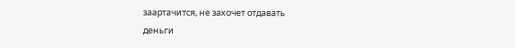заартачится, не захочет отдавать
деньги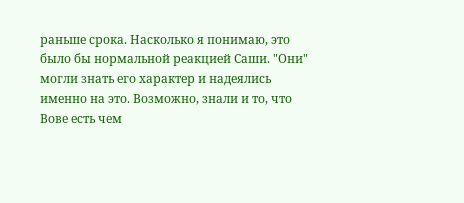раньше срока. Насколько я понимаю, это
было бы нормальной реакцией Саши. "Они" могли знать его характер и надеялись
именно на это. Возможно, знали и то, что
Вове есть чем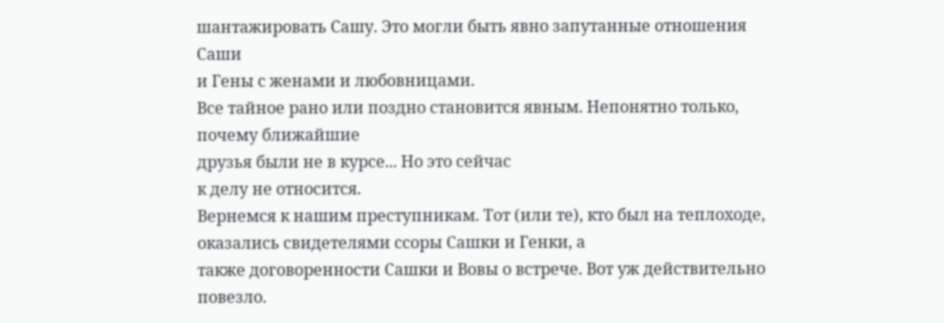шантажировать Сашу. Это могли быть явно запутанные отношения Саши
и Гены с женами и любовницами.
Все тайное рано или поздно становится явным. Непонятно только, почему ближайшие
друзья были не в курсе... Но это сейчас
к делу не относится.
Вернемся к нашим преступникам. Тот (или те), кто был на теплоходе,
оказались свидетелями ссоры Сашки и Генки, а
также договоренности Сашки и Вовы о встрече. Вот уж действительно повезло.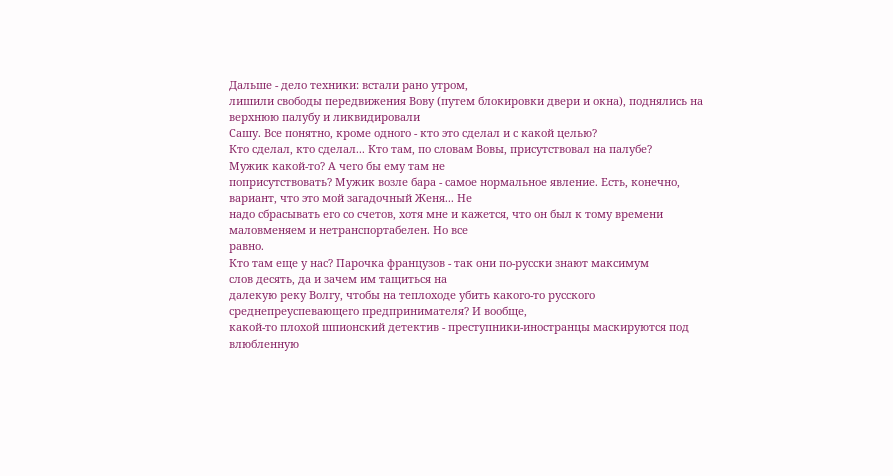Дальше - дело техники: встали рано утром,
лишили свободы передвижения Вову (путем блокировки двери и окна), поднялись на
верхнюю палубу и ликвидировали
Сашу. Все понятно, кроме одного - кто это сделал и с какой целью?
Кто сделал, кто сделал... Кто там, по словам Вовы, присутствовал на палубе?
Мужик какой-то? А чего бы ему там не
поприсутствовать? Мужик возле бара - самое нормальное явление. Есть, конечно,
вариант, что это мой загадочный Женя... Не
надо сбрасывать его со счетов, хотя мне и кажется, что он был к тому времени
маловменяем и нетранспортабелен. Но все
равно.
Кто там еще у нас? Парочка французов - так они по-русски знают максимум
слов десять, да и зачем им тащиться на
далекую реку Волгу, чтобы на теплоходе убить какого-то русского
среднепреуспевающего предпринимателя? И вообще,
какой-то плохой шпионский детектив - преступники-иностранцы маскируются под
влюбленную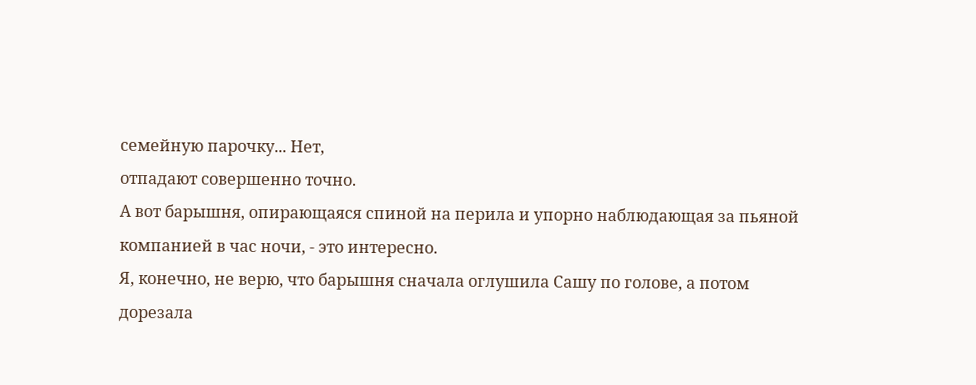семейную парочку... Нет,
отпадают совершенно точно.
А вот барышня, опирающаяся спиной на перила и упорно наблюдающая за пьяной
компанией в час ночи, - это интересно.
Я, конечно, не верю, что барышня сначала оглушила Сашу по голове, а потом
дорезала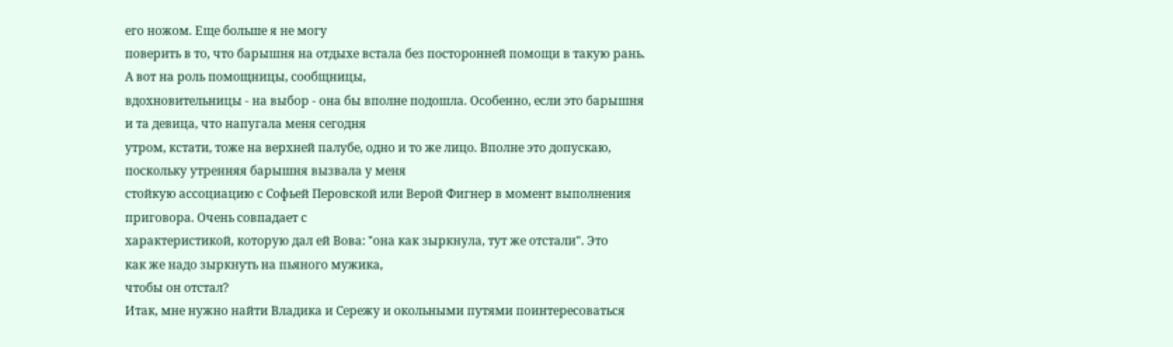его ножом. Еще больше я не могу
поверить в то, что барышня на отдыхе встала без посторонней помощи в такую рань.
А вот на роль помощницы, сообщницы,
вдохновительницы - на выбор - она бы вполне подошла. Особенно, если это барышня
и та девица, что напугала меня сегодня
утром, кстати, тоже на верхней палубе, одно и то же лицо. Вполне это допускаю,
поскольку утренняя барышня вызвала у меня
стойкую ассоциацию с Софьей Перовской или Верой Фигнер в момент выполнения
приговора. Очень совпадает с
характеристикой, которую дал ей Вова: "она как зыркнула, тут же отстали". Это
как же надо зыркнуть на пьяного мужика,
чтобы он отстал?
Итак, мне нужно найти Владика и Сережу и окольными путями поинтересоваться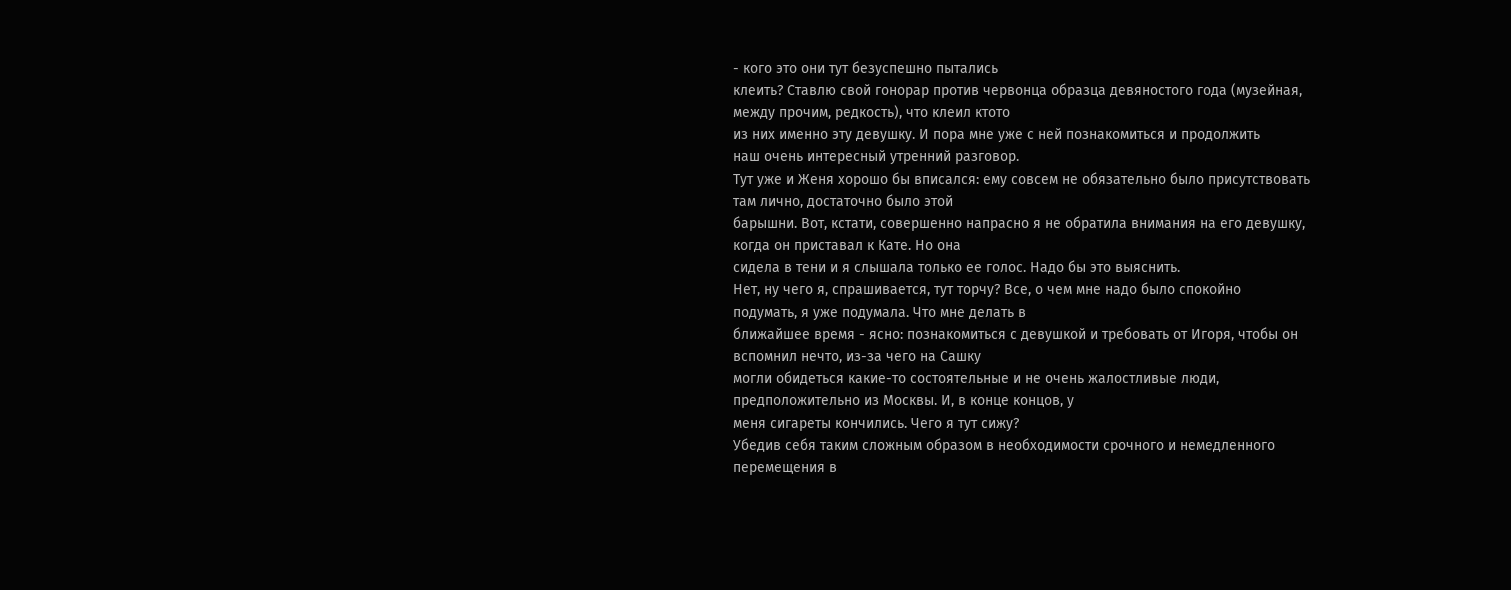- кого это они тут безуспешно пытались
клеить? Ставлю свой гонорар против червонца образца девяностого года (музейная,
между прочим, редкость), что клеил ктото
из них именно эту девушку. И пора мне уже с ней познакомиться и продолжить
наш очень интересный утренний разговор.
Тут уже и Женя хорошо бы вписался: ему совсем не обязательно было присутствовать
там лично, достаточно было этой
барышни. Вот, кстати, совершенно напрасно я не обратила внимания на его девушку,
когда он приставал к Кате. Но она
сидела в тени и я слышала только ее голос. Надо бы это выяснить.
Нет, ну чего я, спрашивается, тут торчу? Все, о чем мне надо было спокойно
подумать, я уже подумала. Что мне делать в
ближайшее время - ясно: познакомиться с девушкой и требовать от Игоря, чтобы он
вспомнил нечто, из-за чего на Сашку
могли обидеться какие-то состоятельные и не очень жалостливые люди,
предположительно из Москвы. И, в конце концов, у
меня сигареты кончились. Чего я тут сижу?
Убедив себя таким сложным образом в необходимости срочного и немедленного
перемещения в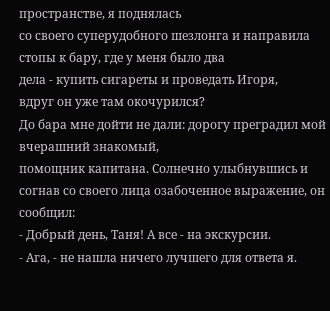пространстве, я поднялась
со своего суперудобного шезлонга и направила стопы к бару, где у меня было два
дела - купить сигареты и проведать Игоря,
вдруг он уже там окочурился?
До бара мне дойти не дали: дорогу преградил мой вчерашний знакомый,
помощник капитана. Солнечно улыбнувшись и
согнав со своего лица озабоченное выражение, он сообщил:
- Добрый день, Таня! А все - на экскурсии.
- Ага, - не нашла ничего лучшего для ответа я.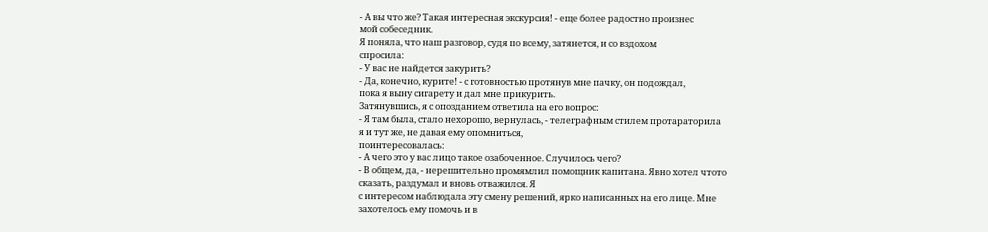- А вы что же? Такая интересная экскурсия! - еще более радостно произнес
мой собеседник.
Я поняла, что наш разговор, судя по всему, затянется, и со вздохом
спросила:
- У вас не найдется закурить?
- Да, конечно, курите! - с готовностью протянув мне пачку, он подождал,
пока я выну сигарету и дал мне прикурить.
Затянувшись, я с опозданием ответила на его вопрос:
- Я там была, стало нехорошо, вернулась, - телеграфным стилем протараторила
я и тут же, не давая ему опомниться,
поинтересовалась:
- А чего это у вас лицо такое озабоченное. Случилось чего?
- В общем, да, - нерешительно промямлил помощник капитана. Явно хотел чтото
сказать, раздумал и вновь отважился. Я
с интересом наблюдала эту смену решений, ярко написанных на его лице. Мне
захотелось ему помочь и в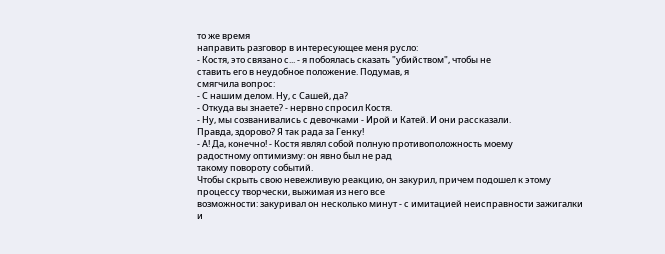то же время
направить разговор в интересующее меня русло:
- Костя, это связано с... - я побоялась сказать "убийством", чтобы не
ставить его в неудобное положение. Подумав, я
смягчила вопрос:
- С нашим делом. Ну, с Сашей, да?
- Откуда вы знаете? - нервно спросил Костя.
- Ну, мы созванивались с девочками - Ирой и Катей. И они рассказали.
Правда, здорово? Я так рада за Генку!
- А! Да, конечно! - Костя являл собой полную противоположность моему
радостному оптимизму: он явно был не рад
такому повороту событий.
Чтобы скрыть свою невежливую реакцию, он закурил, причем подошел к этому
процессу творчески, выжимая из него все
возможности: закуривал он несколько минут - с имитацией неисправности зажигалки
и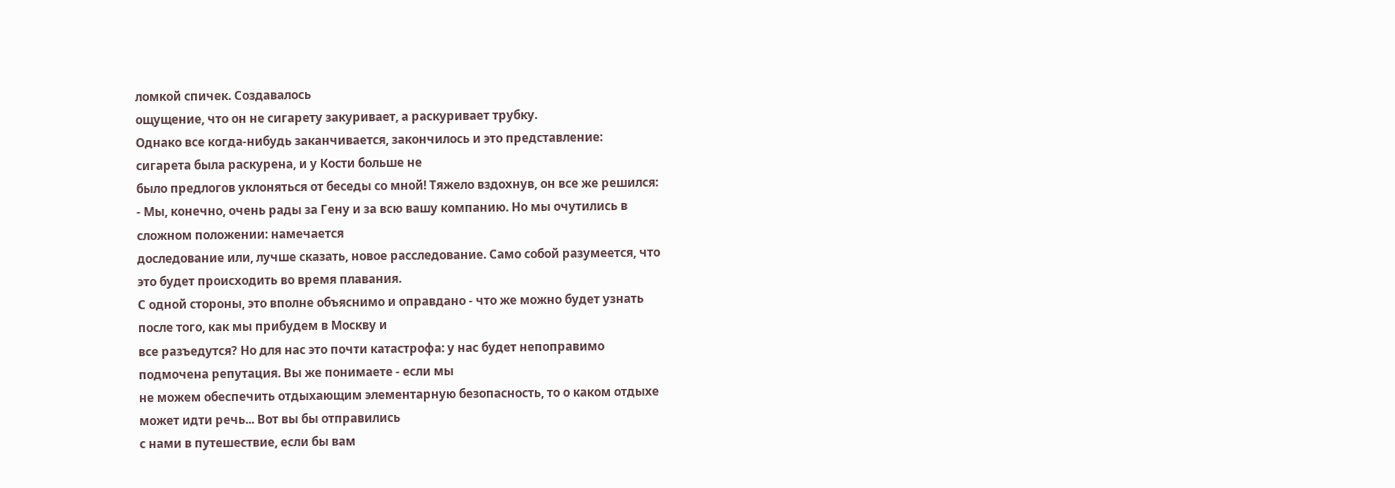ломкой спичек. Создавалось
ощущение, что он не сигарету закуривает, а раскуривает трубку.
Однако все когда-нибудь заканчивается, закончилось и это представление:
сигарета была раскурена, и у Кости больше не
было предлогов уклоняться от беседы со мной! Тяжело вздохнув, он все же решился:
- Мы, конечно, очень рады за Гену и за всю вашу компанию. Но мы очутились в
сложном положении: намечается
доследование или, лучше сказать, новое расследование. Само собой разумеется, что
это будет происходить во время плавания.
С одной стороны, это вполне объяснимо и оправдано - что же можно будет узнать
после того, как мы прибудем в Москву и
все разъедутся? Но для нас это почти катастрофа: у нас будет непоправимо
подмочена репутация. Вы же понимаете - если мы
не можем обеспечить отдыхающим элементарную безопасность, то о каком отдыхе
может идти речь... Вот вы бы отправились
с нами в путешествие, если бы вам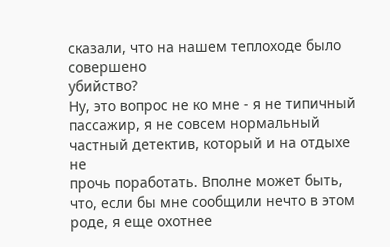сказали, что на нашем теплоходе было совершено
убийство?
Ну, это вопрос не ко мне - я не типичный пассажир, я не совсем нормальный
частный детектив, который и на отдыхе не
прочь поработать. Вполне может быть, что, если бы мне сообщили нечто в этом
роде, я еще охотнее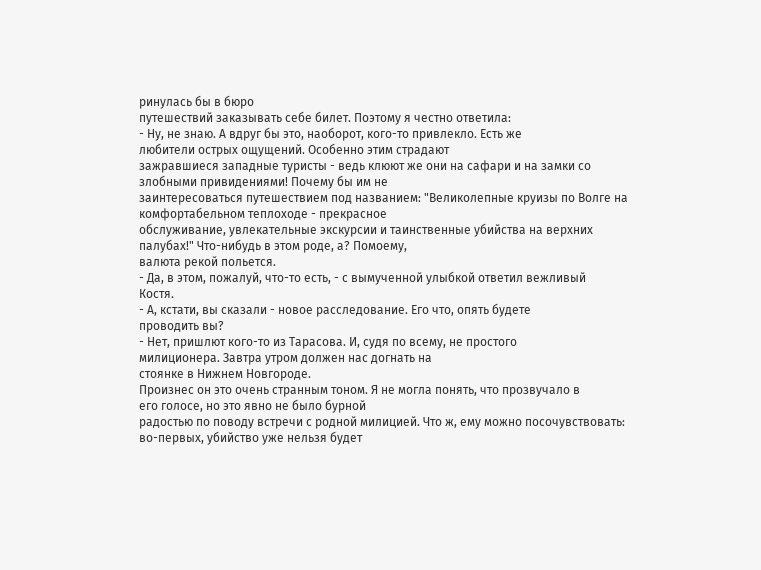ринулась бы в бюро
путешествий заказывать себе билет. Поэтому я честно ответила:
- Ну, не знаю. А вдруг бы это, наоборот, кого-то привлекло. Есть же
любители острых ощущений. Особенно этим страдают
зажравшиеся западные туристы - ведь клюют же они на сафари и на замки со
злобными привидениями! Почему бы им не
заинтересоваться путешествием под названием: "Великолепные круизы по Волге на
комфортабельном теплоходе - прекрасное
обслуживание, увлекательные экскурсии и таинственные убийства на верхних
палубах!" Что-нибудь в этом роде, а? Помоему,
валюта рекой польется.
- Да, в этом, пожалуй, что-то есть, - с вымученной улыбкой ответил вежливый
Костя.
- А, кстати, вы сказали - новое расследование. Его что, опять будете
проводить вы?
- Нет, пришлют кого-то из Тарасова. И, судя по всему, не простого
милиционера. Завтра утром должен нас догнать на
стоянке в Нижнем Новгороде.
Произнес он это очень странным тоном. Я не могла понять, что прозвучало в
его голосе, но это явно не было бурной
радостью по поводу встречи с родной милицией. Что ж, ему можно посочувствовать:
во-первых, убийство уже нельзя будет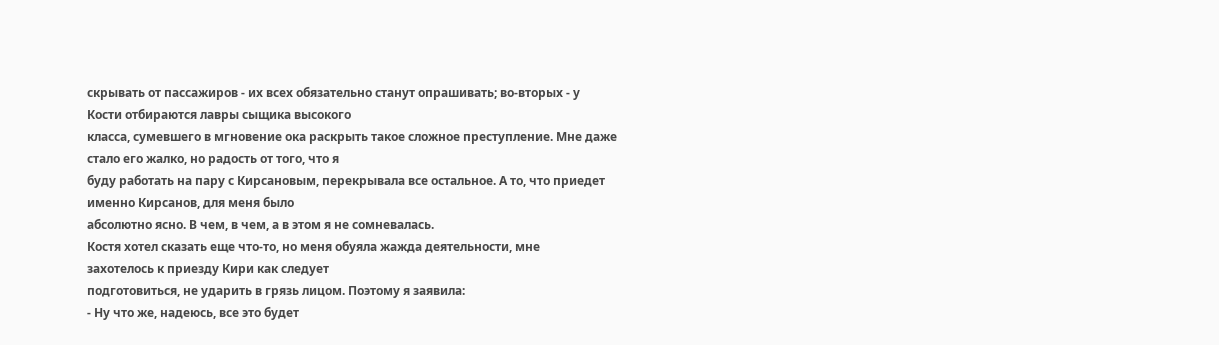скрывать от пассажиров - их всех обязательно станут опрашивать; во-вторых - у
Кости отбираются лавры сыщика высокого
класса, сумевшего в мгновение ока раскрыть такое сложное преступление. Мне даже
стало его жалко, но радость от того, что я
буду работать на пару с Кирсановым, перекрывала все остальное. А то, что приедет
именно Кирсанов, для меня было
абсолютно ясно. В чем, в чем, а в этом я не сомневалась.
Костя хотел сказать еще что-то, но меня обуяла жажда деятельности, мне
захотелось к приезду Кири как следует
подготовиться, не ударить в грязь лицом. Поэтому я заявила:
- Ну что же, надеюсь, все это будет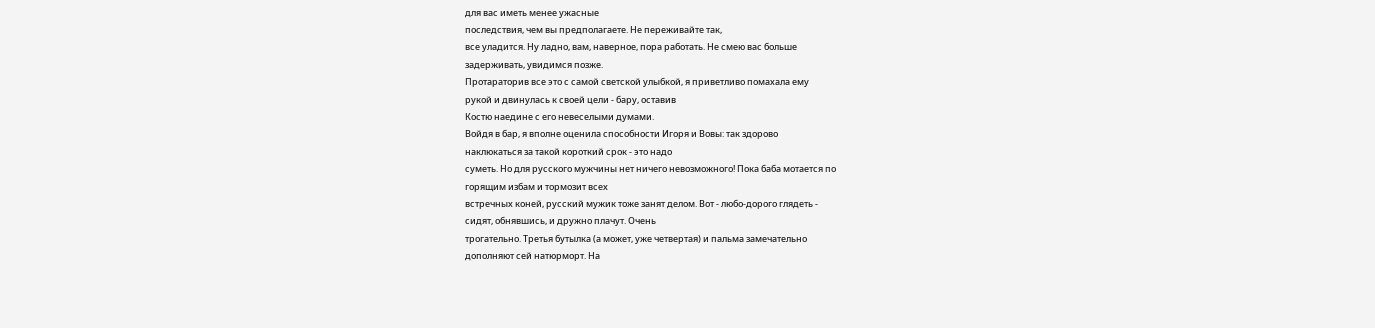для вас иметь менее ужасные
последствия, чем вы предполагаете. Не переживайте так,
все уладится. Ну ладно, вам, наверное, пора работать. Не смею вас больше
задерживать, увидимся позже.
Протараторив все это с самой светской улыбкой, я приветливо помахала ему
рукой и двинулась к своей цели - бару, оставив
Костю наедине с его невеселыми думами.
Войдя в бар, я вполне оценила способности Игоря и Вовы: так здорово
наклюкаться за такой короткий срок - это надо
суметь. Но для русского мужчины нет ничего невозможного! Пока баба мотается по
горящим избам и тормозит всех
встречных коней, русский мужик тоже занят делом. Вот - любо-дорого глядеть -
сидят, обнявшись, и дружно плачут. Очень
трогательно. Третья бутылка (а может, уже четвертая) и пальма замечательно
дополняют сей натюрморт. На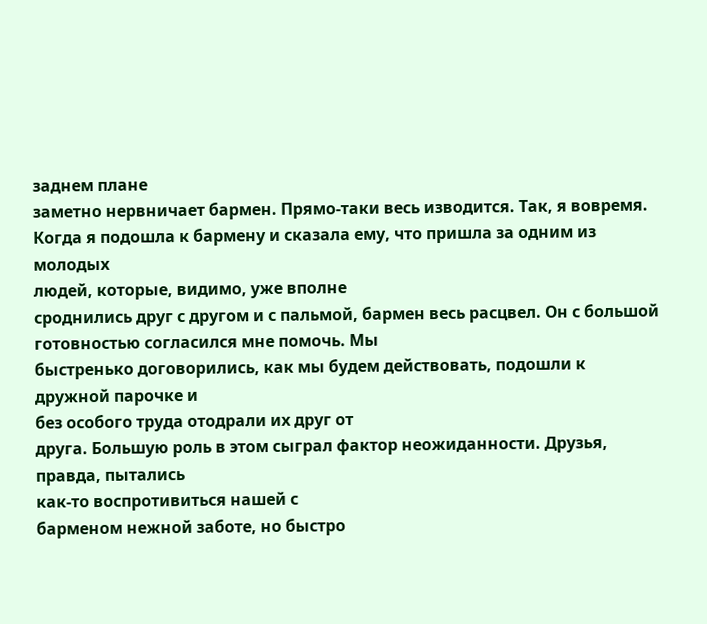заднем плане
заметно нервничает бармен. Прямо-таки весь изводится. Так, я вовремя.
Когда я подошла к бармену и сказала ему, что пришла за одним из молодых
людей, которые, видимо, уже вполне
сроднились друг с другом и с пальмой, бармен весь расцвел. Он с большой
готовностью согласился мне помочь. Мы
быстренько договорились, как мы будем действовать, подошли к дружной парочке и
без особого труда отодрали их друг от
друга. Большую роль в этом сыграл фактор неожиданности. Друзья, правда, пытались
как-то воспротивиться нашей с
барменом нежной заботе, но быстро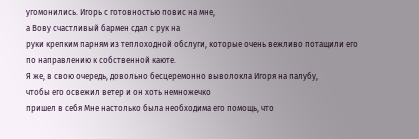угомонились. Игорь с готовностью повис на мне,
а Вову счастливый бармен сдал с рук на
руки крепким парням из теплоходной обслуги, которые очень вежливо потащили его
по направлению к собственной каюте.
Я же, в свою очередь, довольно бесцеремонно выволокла Игоря на палубу,
чтобы его освежил ветер и он хоть немножечко
пришел в себя Мне настолько была необходима его помощь, что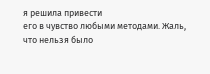я решила привести
его в чувство любыми методами. Жаль,
что нельзя было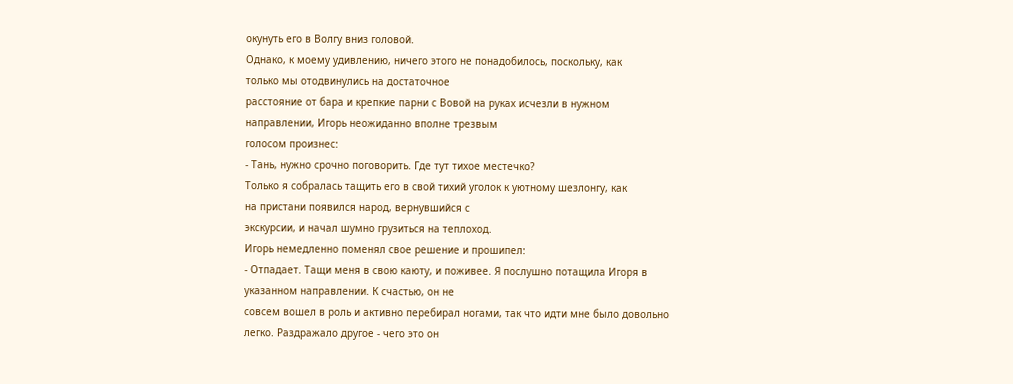окунуть его в Волгу вниз головой.
Однако, к моему удивлению, ничего этого не понадобилось, поскольку, как
только мы отодвинулись на достаточное
расстояние от бара и крепкие парни с Вовой на руках исчезли в нужном
направлении, Игорь неожиданно вполне трезвым
голосом произнес:
- Тань, нужно срочно поговорить. Где тут тихое местечко?
Только я собралась тащить его в свой тихий уголок к уютному шезлонгу, как
на пристани появился народ, вернувшийся с
экскурсии, и начал шумно грузиться на теплоход.
Игорь немедленно поменял свое решение и прошипел:
- Отпадает. Тащи меня в свою каюту, и поживее. Я послушно потащила Игоря в
указанном направлении. К счастью, он не
совсем вошел в роль и активно перебирал ногами, так что идти мне было довольно
легко. Раздражало другое - чего это он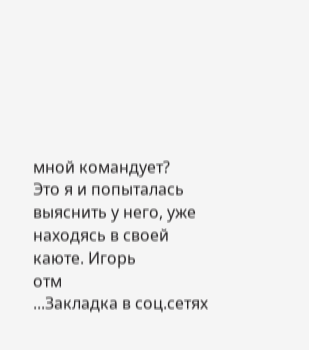мной командует?
Это я и попыталась выяснить у него, уже находясь в своей каюте. Игорь
отм
...Закладка в соц.сетях